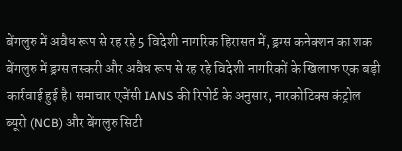बेंगलुरु में अवैध रूप से रह रहे 5 विदेशी नागरिक हिरासत में, ड्रग्स कनेक्शन का शक
बेंगलुरु में ड्रग्स तस्करी और अवैध रूप से रह रहे विदेशी नागरिकों के खिलाफ एक बड़ी कार्रवाई हुई है। समाचार एजेंसी IANS की रिपोर्ट के अनुसार, नारकोटिक्स कंट्रोल ब्यूरो (NCB) और बेंगलुरु सिटी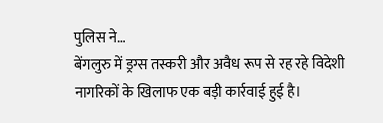पुलिस ने…
बेंगलुरु में ड्रग्स तस्करी और अवैध रूप से रह रहे विदेशी नागरिकों के खिलाफ एक बड़ी कार्रवाई हुई है।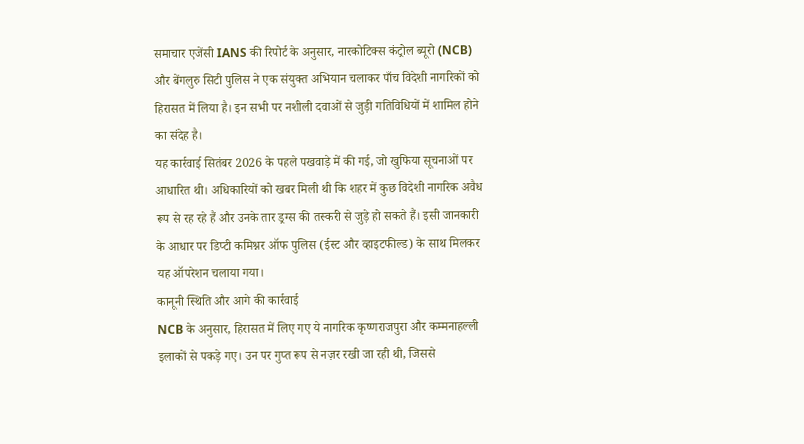समाचार एजेंसी IANS की रिपोर्ट के अनुसार, नारकोटिक्स कंट्रोल ब्यूरो (NCB) और बेंगलुरु सिटी पुलिस ने एक संयुक्त अभियान चलाकर पाँच विदेशी नागरिकों को हिरासत में लिया है। इन सभी पर नशीली दवाओं से जुड़ी गतिविधियों में शामिल होने का संदेह है।
यह कार्रवाई सितंबर 2026 के पहले पखवाड़े में की गई, जो खुफिया सूचनाओं पर आधारित थी। अधिकारियों को खबर मिली थी कि शहर में कुछ विदेशी नागरिक अवैध रूप से रह रहे हैं और उनके तार ड्रग्स की तस्करी से जुड़े हो सकते हैं। इसी जानकारी के आधार पर डिप्टी कमिश्नर ऑफ पुलिस (ईस्ट और व्हाइटफील्ड) के साथ मिलकर यह ऑपरेशन चलाया गया।
कानूनी स्थिति और आगे की कार्रवाई
NCB के अनुसार, हिरासत में लिए गए ये नागरिक कृष्णराजपुरा और कम्मनाहल्ली इलाकों से पकड़े गए। उन पर गुप्त रूप से नज़र रखी जा रही थी, जिससे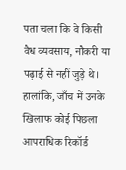पता चला कि वे किसी वैध व्यवसाय, नौकरी या पढ़ाई से नहीं जुड़े थे। हालांकि, जाँच में उनके खिलाफ कोई पिछला आपराधिक रिकॉर्ड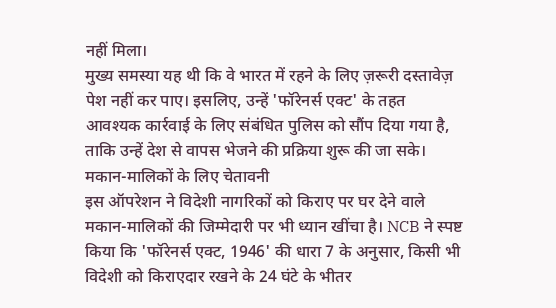नहीं मिला।
मुख्य समस्या यह थी कि वे भारत में रहने के लिए ज़रूरी दस्तावेज़ पेश नहीं कर पाए। इसलिए, उन्हें 'फॉरेनर्स एक्ट' के तहत आवश्यक कार्रवाई के लिए संबंधित पुलिस को सौंप दिया गया है, ताकि उन्हें देश से वापस भेजने की प्रक्रिया शुरू की जा सके।
मकान-मालिकों के लिए चेतावनी
इस ऑपरेशन ने विदेशी नागरिकों को किराए पर घर देने वाले मकान-मालिकों की जिम्मेदारी पर भी ध्यान खींचा है। NCB ने स्पष्ट किया कि 'फॉरेनर्स एक्ट, 1946' की धारा 7 के अनुसार, किसी भी विदेशी को किराएदार रखने के 24 घंटे के भीतर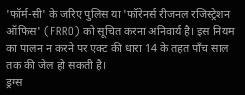'फॉर्म-सी' के जरिए पुलिस या 'फॉरेनर्स रीजनल रजिस्ट्रेशन ऑफिस' (FRRO) को सूचित करना अनिवार्य है। इस नियम का पालन न करने पर एक्ट की धारा 14 के तहत पाँच साल तक की जेल हो सकती है।
ड्रग्स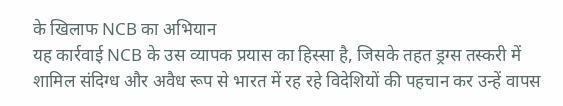के खिलाफ NCB का अभियान
यह कार्रवाई NCB के उस व्यापक प्रयास का हिस्सा है, जिसके तहत ड्रग्स तस्करी में शामिल संदिग्ध और अवैध रूप से भारत में रह रहे विदेशियों की पहचान कर उन्हें वापस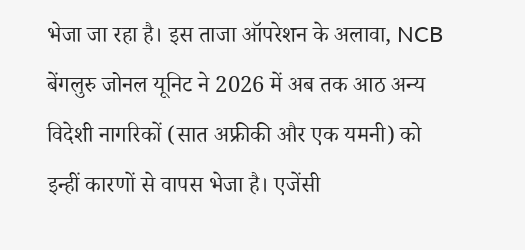भेजा जा रहा है। इस ताजा ऑपरेशन के अलावा, NCB बेंगलुरु जोनल यूनिट ने 2026 में अब तक आठ अन्य विदेशी नागरिकों (सात अफ्रीकी और एक यमनी) को इन्हीं कारणों से वापस भेजा है। एजेंसी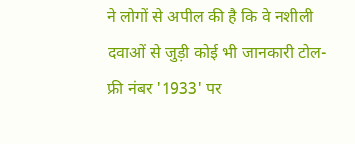ने लोगों से अपील की है कि वे नशीली दवाओं से जुड़ी कोई भी जानकारी टोल-फ्री नंबर '1933' पर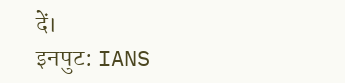दें।
इनपुट: IANS